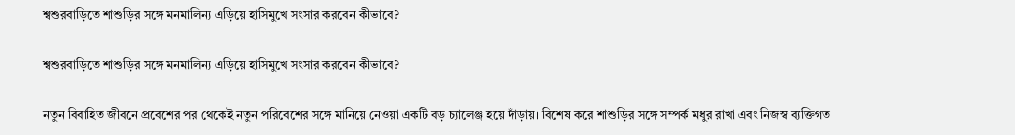শ্বশুরবাড়িতে শাশুড়ির সঙ্গে মনমালিন্য এড়িয়ে হাসিমুখে সংসার করবেন কীভাবে?

শ্বশুরবাড়িতে শাশুড়ির সঙ্গে মনমালিন্য এড়িয়ে হাসিমুখে সংসার করবেন কীভাবে?

নতুন বিবাহিত জীবনে প্রবেশের পর থেকেই নতুন পরিবেশের সঙ্গে মানিয়ে নেওয়া একটি বড় চ্যালেঞ্জ হয়ে দাঁড়ায়। বিশেষ করে শাশুড়ির সঙ্গে সম্পর্ক মধুর রাখা এবং নিজস্ব ব্যক্তিগত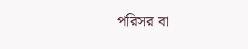পরিসর বা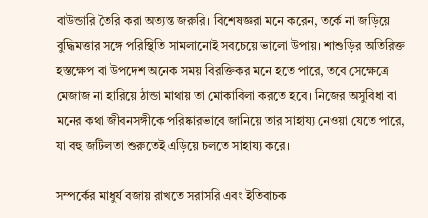বাউন্ডারি তৈরি করা অত্যন্ত জরুরি। বিশেষজ্ঞরা মনে করেন, তর্কে না জড়িয়ে বুদ্ধিমত্তার সঙ্গে পরিস্থিতি সামলানোই সবচেয়ে ভালো উপায়। শাশুড়ির অতিরিক্ত হস্তক্ষেপ বা উপদেশ অনেক সময় বিরক্তিকর মনে হতে পারে, তবে সেক্ষেত্রে মেজাজ না হারিয়ে ঠান্ডা মাথায় তা মোকাবিলা করতে হবে। নিজের অসুবিধা বা মনের কথা জীবনসঙ্গীকে পরিষ্কারভাবে জানিয়ে তার সাহায্য নেওয়া যেতে পারে, যা বহু জটিলতা শুরুতেই এড়িয়ে চলতে সাহায্য করে।

সম্পর্কের মাধুর্য বজায় রাখতে সরাসরি এবং ইতিবাচক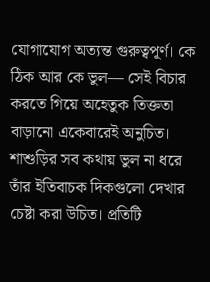যোগাযোগ অত্যন্ত গুরুত্বপূর্ণ। কে ঠিক আর কে ভুল— সেই বিচার করতে গিয়ে অহেতুক তিক্ততা বাড়ানো একেবারেই অনুচিত। শাশুড়ির সব কথায় ভুল না ধরে তাঁর ইতিবাচক দিকগুলো দেখার চেষ্টা করা উচিত। প্রতিটি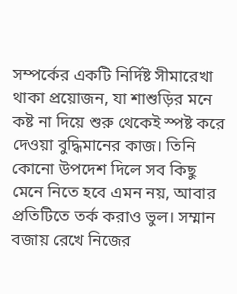সম্পর্কের একটি নির্দিষ্ট সীমারেখা থাকা প্রয়োজন, যা শাশুড়ির মনে কষ্ট না দিয়ে শুরু থেকেই স্পষ্ট করে দেওয়া বুদ্ধিমানের কাজ। তিনি কোনো উপদেশ দিলে সব কিছু মেনে নিতে হবে এমন নয়, আবার প্রতিটিতে তর্ক করাও ভুল। সম্মান বজায় রেখে নিজের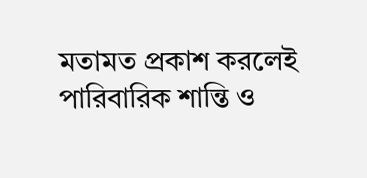মতামত প্রকাশ করলেই পারিবারিক শান্তি ও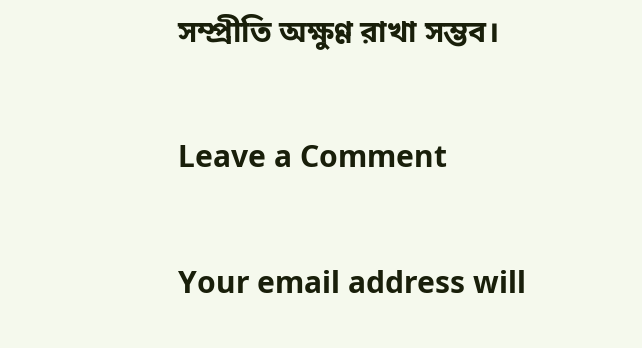সম্প্রীতি অক্ষুণ্ণ রাখা সম্ভব।

Leave a Comment

Your email address will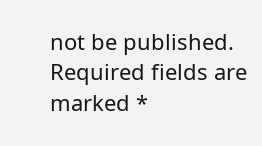not be published. Required fields are marked *